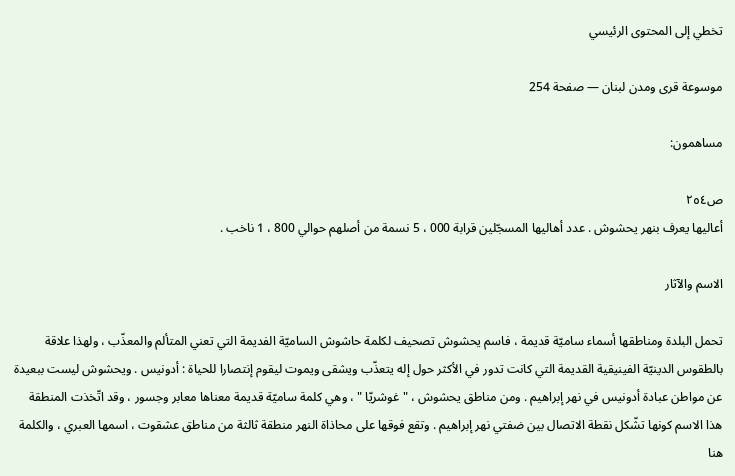تخطي إلى المحتوى الرئيسي

موسوعة قرى ومدن لبنان — صفحة 254

مساهمون:

ص٢٥٤
أعاليها يعرف بنهر يحشوش . عدد أهاليها المسجّلين قرابة 000 ، 5 نسمة من أصلهم حوالي 800 ، 1 ناخب .

الاسم والآثار

تحمل البلدة ومناطقها أسماء ساميّة قديمة ، فاسم يحشوش تصحيف لكلمة حاشوش الساميّة الفديمة التي تعني المتألم والمعذّب ، ولهذا علاقة بالطقوس الدينيّة الفينيقية القديمة التي كانت تدور في الأكثر حول إله يتعذّب ويشقى ويموت ليقوم إنتصارا للحياة : أدونيس . ويحشوش ليست ببعيدة عن مواطن عبادة أدونيس في نهر إبراهيم . ومن مناطق يحشوش ، " غوشريّا " ، وهي كلمة ساميّة قديمة معناها معابر وجسور ، وقد اتّخذت المنطقة هذا الاسم كونها تشّكل نقطة الاتصال بين ضفتي نهر إبراهيم . وتقع فوقها على محاذاة النهر منطقة ثالثة من مناطق عشقوت ، اسمها العبري ، والكلمة هنا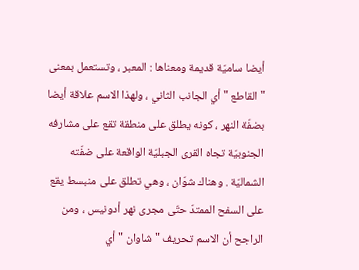أيضا ساميّة قديمة ومعناها : المعبر ، وتستعمل بمعنى " القاطع " أي الجانب الثاني ، ولهذا الاسم علاقة أيضا بضفّة النهر ، كونه يطلق على منطقة تقع على مشارفه الجنوبيّة تجاه القرى الجبليّة الواقعة على ضفّته الشماليّة . وهناك شوّان ، وهي تطلق على منبسط يقع على السفح الممتدّ حتّى مجرى نهر أدونيس ، ومن الراجح أن الاسم تحريف " شاوان " أي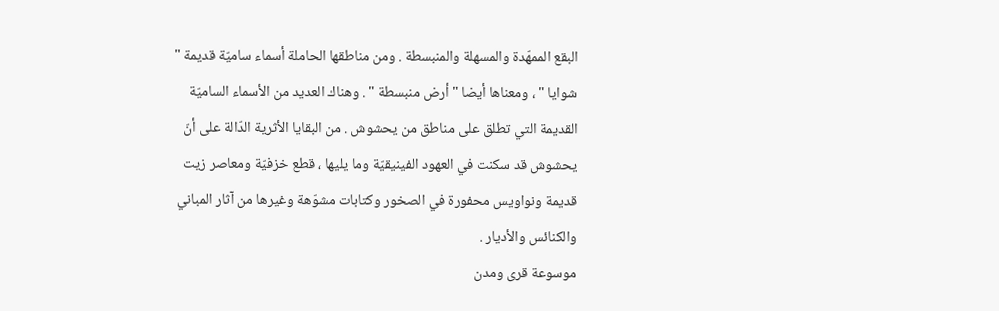البقع الممهّدة والمسهلة والمنبسطة . ومن مناطقها الحاملة أسماء ساميّة قديمة " شوايا " ، ومعناها أيضا " أرض منبسطة " . وهناك العديد من الأسماء الساميّة القديمة التي تطلق على مناطق من يحشوش . من البقايا الأثرية الدّالة على أنّ يحشوش قد سكنت في العهود الفينيقيّة وما يليها ، قطع خزفيّة ومعاصر زيت قديمة ونواويس محفورة في الصخور وكتابات مشوّهة وغيرها من آثار المباني والكنائس والأديار .
موسوعة قرى ومدن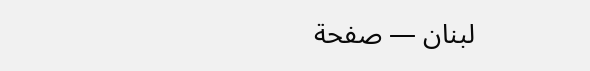لبنان — صفحة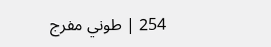254 | طوني مفرج